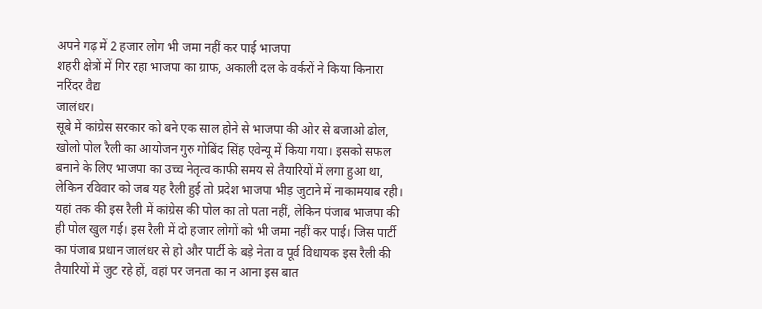अपने गढ़ में 2 हजार लोग भी जमा नहीं कर पाई भाजपा
शहरी क्षेत्रों में गिर रहा भाजपा का ग्राफ, अकाली दल के वर्करों ने किया किनारा
नरिंदर वैद्य
जालंधर।
सूबे में कांग्रेस सरकार को बने एक साल होने से भाजपा की ओर से बजाओ ढोल, खोलो पोल रैली का आयोजन गुरु गोबिंद सिंह एवेन्यू में किया गया। इसको सफल बनाने के लिए भाजपा का उच्च नेतृत्व काफी समय से तैयारियों में लगा हुआ था, लेकिन रविवार को जब यह रैली हुई तो प्रदेश भाजपा भीड़ जुटाने में नाकामयाब रही।
यहां तक की इस रैली में कांग्रेस की पोल का तो पता नहीं, लेकिन पंजाब भाजपा की ही पोल खुल गई। इस रैली में दो हजार लोगों को भी जमा नहीं कर पाई। जिस पार्टी का पंजाब प्रधान जालंधर से हो और पार्टी के बड़े नेता व पूर्व विधायक इस रैली की तैयारियों में जुट रहे हों, वहां पर जनता का न आना इस बात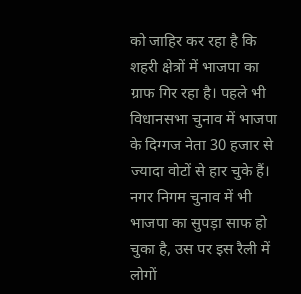को जाहिर कर रहा है कि शहरी क्षेत्रों में भाजपा का ग्राफ गिर रहा है। पहले भी विधानसभा चुनाव में भाजपा के दिग्गज नेता 30 हजार से ज्यादा वोटों से हार चुके हैं।
नगर निगम चुनाव में भी भाजपा का सुपड़ा साफ हो चुका है, उस पर इस रैली में लोगों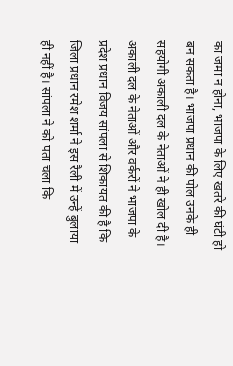का जमा न होना, भाजपा के लिए खतरे की घंटी हो बन सकता है। भाजपा प्रधान की पोल उनके ही सहयोगी अकाली दल के नेताओं ने ही खोल दी है। अकाली दल के नेताओं और वर्करों ने भाजपा के प्रदेश प्रधान विजय सांपला से शिकायत की है कि जिला प्रधान रमेश शर्मा ने इस रैली में उन्हें बुलाया ही नहीं है। सांपला ने को पता चला कि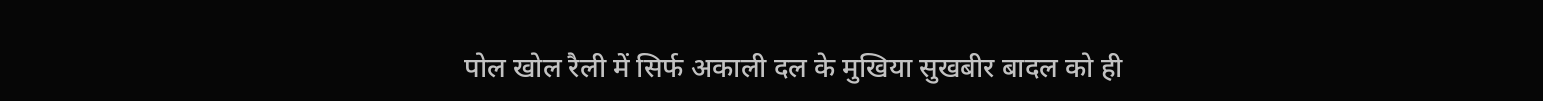पोल खोल रैली में सिर्फ अकाली दल के मुखिया सुखबीर बादल को ही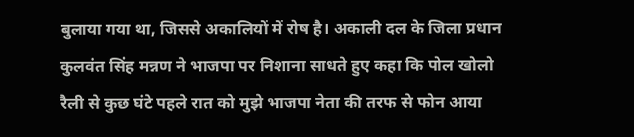बुलाया गया था, जिससे अकालियों में रोष है। अकाली दल के जिला प्रधान कुलवंत सिंह मन्नण ने भाजपा पर निशाना साधते हुए कहा कि पोल खोलो रैली से कुछ घंटे पहले रात को मुझे भाजपा नेता की तरफ से फोन आया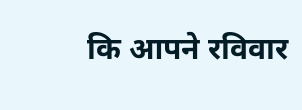कि आपने रविवार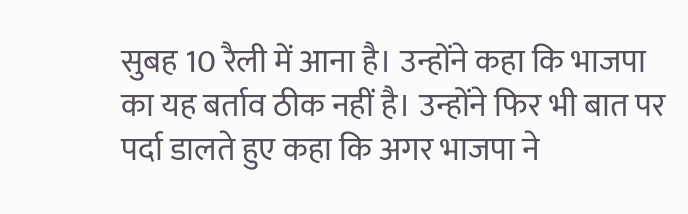सुबह 10 रैली में आना है। उन्होंने कहा कि भाजपा का यह बर्ताव ठीक नहीं है। उन्होंने फिर भी बात पर पर्दा डालते हुए कहा कि अगर भाजपा ने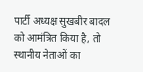पार्टी अध्यक्ष सुखबीर बादल को आमंत्रित किया है, तो स्थानीय नेताओं का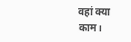वहां क्या काम।